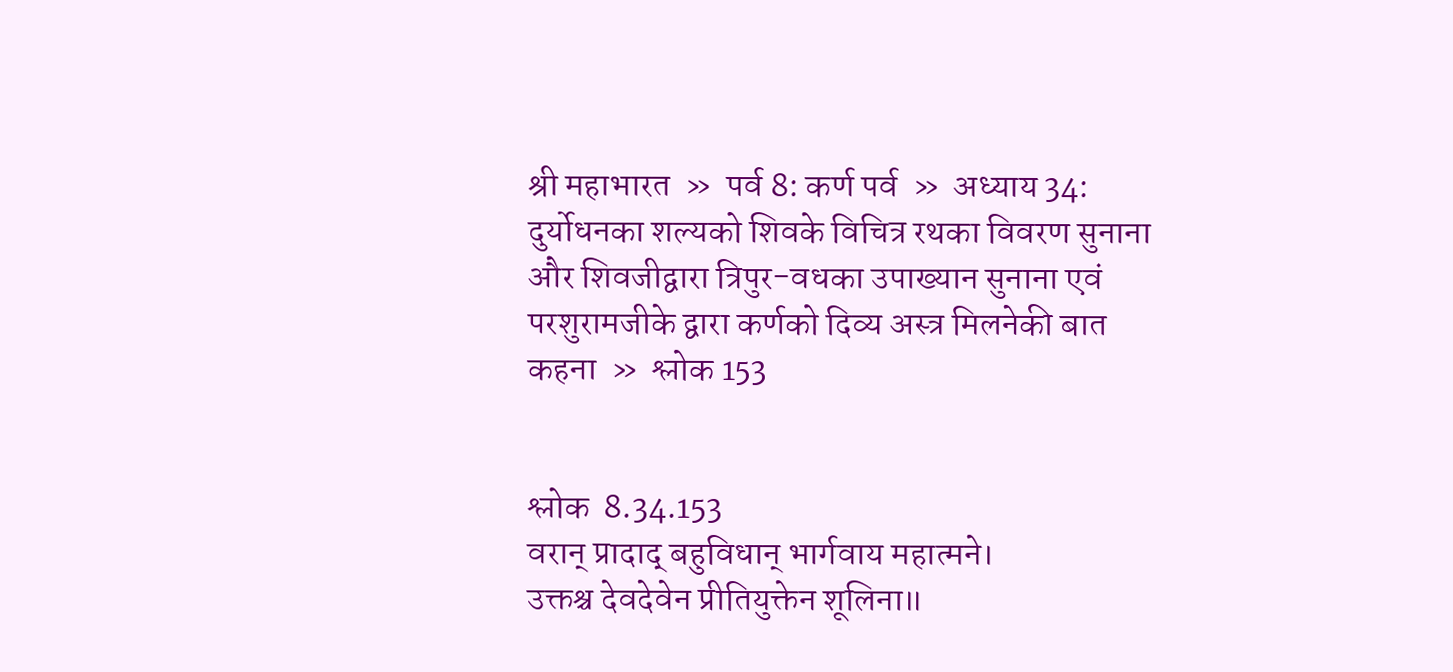श्री महाभारत  »  पर्व 8: कर्ण पर्व  »  अध्याय 34: दुर्योधनका शल्यको शिवके विचित्र रथका विवरण सुनाना और शिवजीद्वारा त्रिपुर-वधका उपाख्यान सुनाना एवं परशुरामजीके द्वारा कर्णको दिव्य अस्त्र मिलनेकी बात कहना  »  श्लोक 153


श्लोक  8.34.153
वरान् प्रादाद् बहुविधान् भार्गवाय महात्मने।
उक्तश्च देवदेवेन प्रीतियुक्तेन शूलिना॥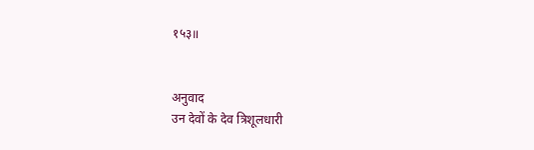१५३॥


अनुवाद
उन देवों के देव त्रिशूलधारी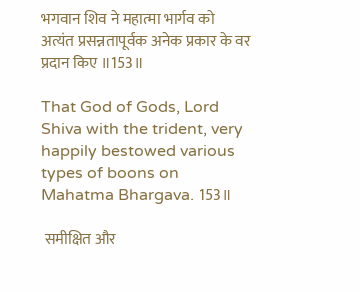भगवान शिव ने महात्मा भार्गव को अत्यंत प्रसन्नतापूर्वक अनेक प्रकार के वर प्रदान किए ॥153॥

That God of Gods, Lord Shiva with the trident, very happily bestowed various types of boons on Mahatma Bhargava. 153॥

 समीक्षित और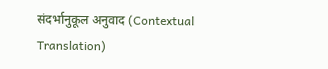संदर्भानुकूल अनुवाद (Contextual Translation)